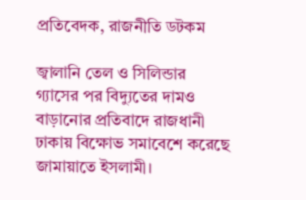প্রতিবেদক, রাজনীতি ডটকম

জ্বালানি তেল ও সিলিন্ডার গ্যাসের পর বিদ্যুতের দামও বাড়ানোর প্রতিবাদে রাজধানী ঢাকায় বিক্ষোভ সমাবেশে করেছে জামায়াতে ইসলামী।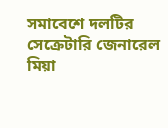সমাবেশে দলটির সেক্রেটারি জেনারেল মিয়া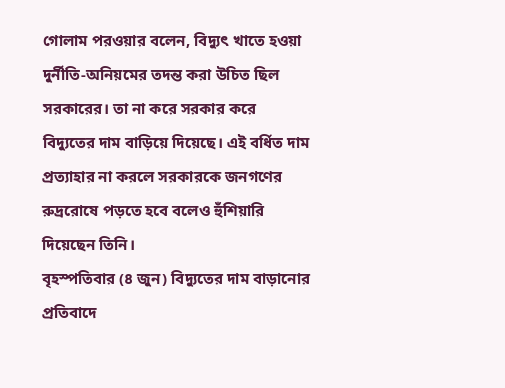গোলাম পরওয়ার বলেন, বিদ্যুৎ খাতে হওয়া দুর্নীতি-অনিয়মের তদন্ত করা উচিত ছিল সরকারের। তা না করে সরকার করে বিদ্যুতের দাম বাড়িয়ে দিয়েছে। এই বর্ধিত দাম প্রত্যাহার না করলে সরকারকে জনগণের রুদ্ররোষে পড়তে হবে বলেও হুঁশিয়ারি দিয়েছেন তিনি।
বৃহস্পতিবার (৪ জুন) বিদ্যুতের দাম বাড়ানোর প্রতিবাদে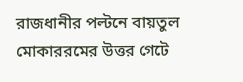রাজধানীর পল্টনে বায়তুল মোকাররমের উত্তর গেটে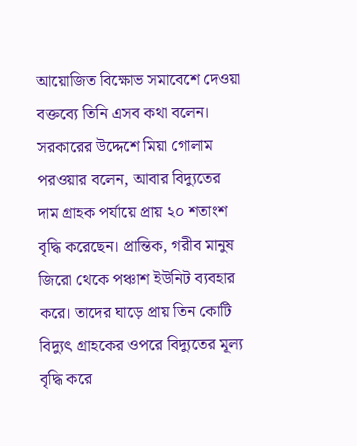আয়োজিত বিক্ষোভ সমাবেশে দেওয়া বক্তব্যে তিনি এসব কথা বলেন।
সরকারের উদ্দেশে মিয়া গোলাম পরওয়ার বলেন, আবার বিদ্যুতের দাম গ্রাহক পর্যায়ে প্রায় ২০ শতাংশ বৃদ্ধি করেছেন। প্রান্তিক, গরীব মানুষ জিরো থেকে পঞ্চাশ ইউনিট ব্যবহার করে। তাদের ঘাড়ে প্রায় তিন কোটি বিদ্যুৎ গ্রাহকের ওপরে বিদ্যুতের মূল্য বৃদ্ধি করে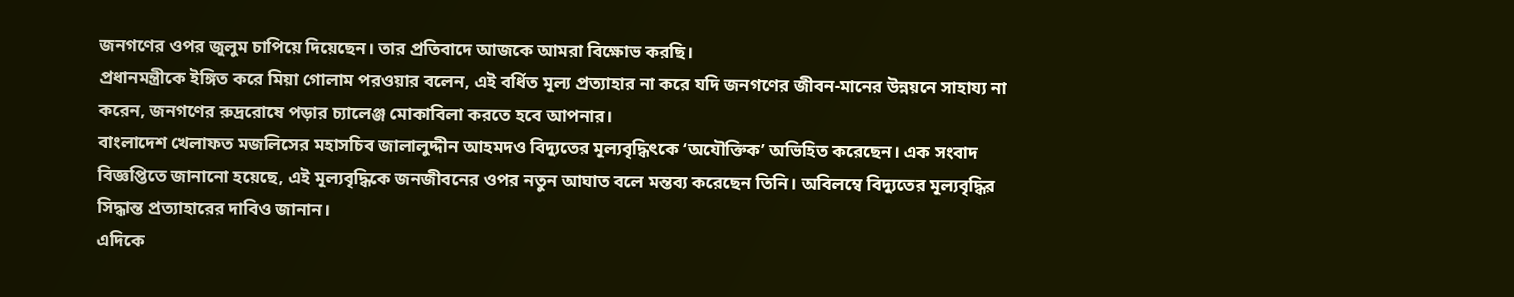জনগণের ওপর জুলুম চাপিয়ে দিয়েছেন। তার প্রতিবাদে আজকে আমরা বিক্ষোভ করছি।
প্রধানমন্ত্রীকে ইঙ্গিত করে মিয়া গোলাম পরওয়ার বলেন, এই বর্ধিত মূল্য প্রত্যাহার না করে যদি জনগণের জীবন-মানের উন্নয়নে সাহায্য না করেন, জনগণের রুদ্ররোষে পড়ার চ্যালেঞ্জ মোকাবিলা করতে হবে আপনার।
বাংলাদেশ খেলাফত মজলিসের মহাসচিব জালালুদ্দীন আহমদও বিদ্যুতের মূল্যবৃদ্ধিৎকে ‘অযৌক্তিক’ অভিহিত করেছেন। এক সংবাদ বিজ্ঞপ্তিতে জানানো হয়েছে, এই মূল্যবৃদ্ধিকে জনজীবনের ওপর নতুন আঘাত বলে মন্তব্য করেছেন তিনি। অবিলম্বে বিদ্যুতের মূল্যবৃদ্ধির সিদ্ধান্ত প্রত্যাহারের দাবিও জানান।
এদিকে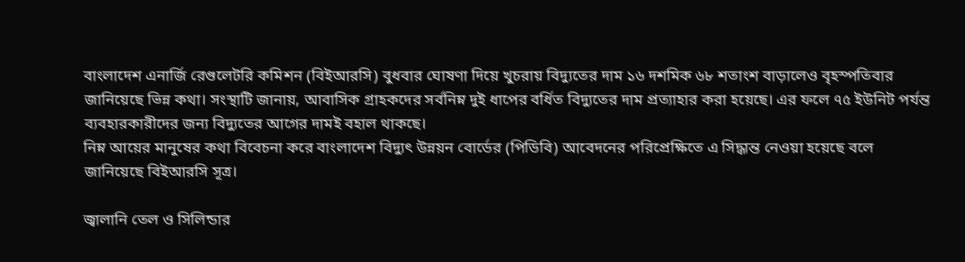বাংলাদেশ এনার্জি রেগুলেটরি কমিশন (বিইআরসি) বুধবার ঘোষণা দিয়ে খুচরায় বিদ্যুতের দাম ১৬ দশমিক ৬৮ শতাংশ বাড়ালেও বৃহস্পতিবার জানিয়েছে ভিন্ন কথা। সংস্থাটি জানায়, আবাসিক গ্রাহকদের সর্বনিম্ন দুই ধাপের বর্ধিত বিদ্যুতের দাম প্রত্যাহার করা হয়েছে। এর ফলে ৭৫ ইউনিট পর্যন্ত ব্যবহারকারীদের জন্য বিদ্যুতের আগের দামই বহাল থাকছে।
নিম্ন আয়ের মানুষের কথা বিবেচনা করে বাংলাদেশ বিদ্যুৎ উন্নয়ন বোর্ডের (পিডিবি) আবেদনের পরিপ্রেক্ষিতে এ সিদ্ধান্ত নেওয়া হয়েছে বলে জানিয়েছে বিইআরসি সূত্র।

জ্বালানি তেল ও সিলিন্ডার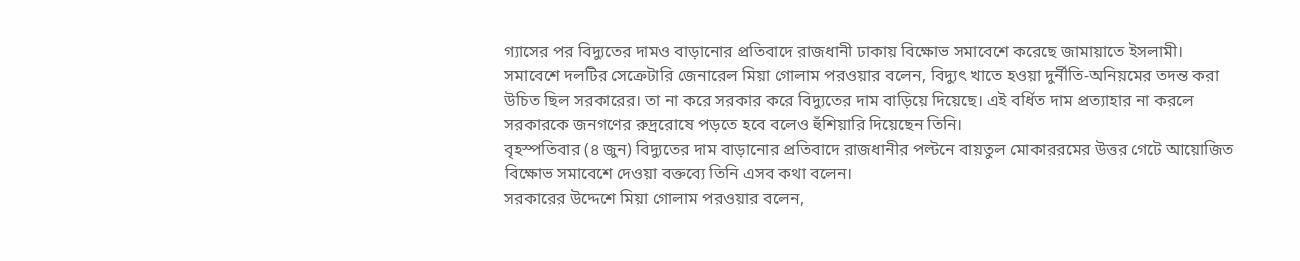গ্যাসের পর বিদ্যুতের দামও বাড়ানোর প্রতিবাদে রাজধানী ঢাকায় বিক্ষোভ সমাবেশে করেছে জামায়াতে ইসলামী।
সমাবেশে দলটির সেক্রেটারি জেনারেল মিয়া গোলাম পরওয়ার বলেন, বিদ্যুৎ খাতে হওয়া দুর্নীতি-অনিয়মের তদন্ত করা উচিত ছিল সরকারের। তা না করে সরকার করে বিদ্যুতের দাম বাড়িয়ে দিয়েছে। এই বর্ধিত দাম প্রত্যাহার না করলে সরকারকে জনগণের রুদ্ররোষে পড়তে হবে বলেও হুঁশিয়ারি দিয়েছেন তিনি।
বৃহস্পতিবার (৪ জুন) বিদ্যুতের দাম বাড়ানোর প্রতিবাদে রাজধানীর পল্টনে বায়তুল মোকাররমের উত্তর গেটে আয়োজিত বিক্ষোভ সমাবেশে দেওয়া বক্তব্যে তিনি এসব কথা বলেন।
সরকারের উদ্দেশে মিয়া গোলাম পরওয়ার বলেন,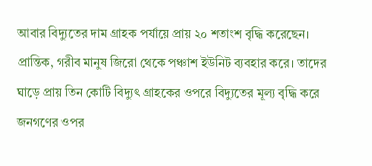আবার বিদ্যুতের দাম গ্রাহক পর্যায়ে প্রায় ২০ শতাংশ বৃদ্ধি করেছেন। প্রান্তিক, গরীব মানুষ জিরো থেকে পঞ্চাশ ইউনিট ব্যবহার করে। তাদের ঘাড়ে প্রায় তিন কোটি বিদ্যুৎ গ্রাহকের ওপরে বিদ্যুতের মূল্য বৃদ্ধি করে জনগণের ওপর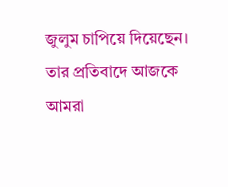জুলুম চাপিয়ে দিয়েছেন। তার প্রতিবাদে আজকে আমরা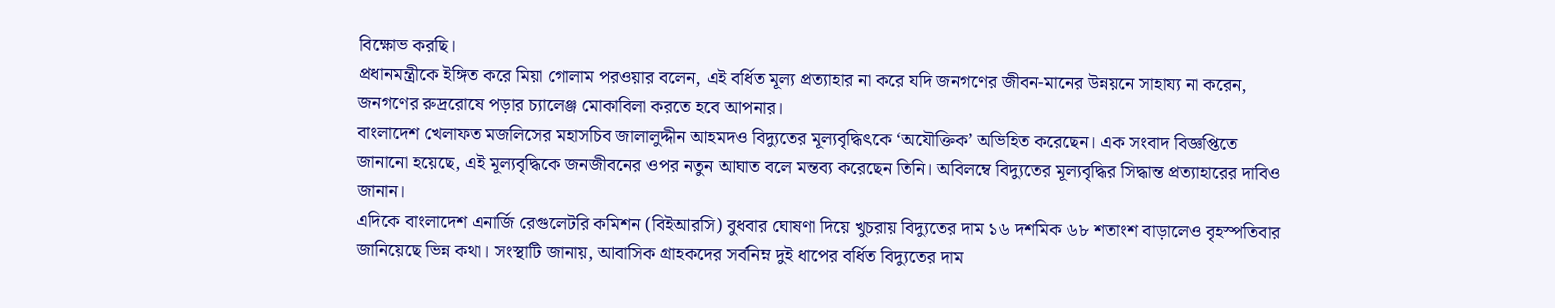বিক্ষোভ করছি।
প্রধানমন্ত্রীকে ইঙ্গিত করে মিয়া গোলাম পরওয়ার বলেন, এই বর্ধিত মূল্য প্রত্যাহার না করে যদি জনগণের জীবন-মানের উন্নয়নে সাহায্য না করেন, জনগণের রুদ্ররোষে পড়ার চ্যালেঞ্জ মোকাবিলা করতে হবে আপনার।
বাংলাদেশ খেলাফত মজলিসের মহাসচিব জালালুদ্দীন আহমদও বিদ্যুতের মূল্যবৃদ্ধিৎকে ‘অযৌক্তিক’ অভিহিত করেছেন। এক সংবাদ বিজ্ঞপ্তিতে জানানো হয়েছে, এই মূল্যবৃদ্ধিকে জনজীবনের ওপর নতুন আঘাত বলে মন্তব্য করেছেন তিনি। অবিলম্বে বিদ্যুতের মূল্যবৃদ্ধির সিদ্ধান্ত প্রত্যাহারের দাবিও জানান।
এদিকে বাংলাদেশ এনার্জি রেগুলেটরি কমিশন (বিইআরসি) বুধবার ঘোষণা দিয়ে খুচরায় বিদ্যুতের দাম ১৬ দশমিক ৬৮ শতাংশ বাড়ালেও বৃহস্পতিবার জানিয়েছে ভিন্ন কথা। সংস্থাটি জানায়, আবাসিক গ্রাহকদের সর্বনিম্ন দুই ধাপের বর্ধিত বিদ্যুতের দাম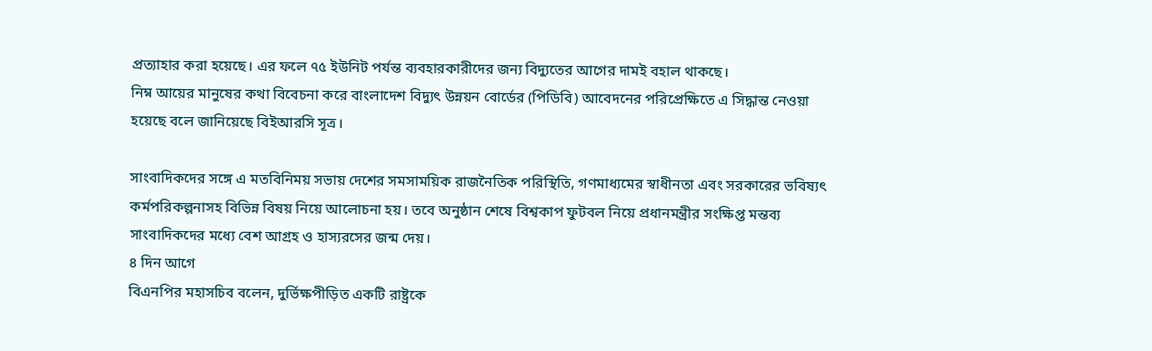প্রত্যাহার করা হয়েছে। এর ফলে ৭৫ ইউনিট পর্যন্ত ব্যবহারকারীদের জন্য বিদ্যুতের আগের দামই বহাল থাকছে।
নিম্ন আয়ের মানুষের কথা বিবেচনা করে বাংলাদেশ বিদ্যুৎ উন্নয়ন বোর্ডের (পিডিবি) আবেদনের পরিপ্রেক্ষিতে এ সিদ্ধান্ত নেওয়া হয়েছে বলে জানিয়েছে বিইআরসি সূত্র।

সাংবাদিকদের সঙ্গে এ মতবিনিময় সভায় দেশের সমসাময়িক রাজনৈতিক পরিস্থিতি, গণমাধ্যমের স্বাধীনতা এবং সরকারের ভবিষ্যৎ কর্মপরিকল্পনাসহ বিভিন্ন বিষয় নিয়ে আলোচনা হয়। তবে অনুষ্ঠান শেষে বিশ্বকাপ ফুটবল নিয়ে প্রধানমন্ত্রীর সংক্ষিপ্ত মন্তব্য সাংবাদিকদের মধ্যে বেশ আগ্রহ ও হাস্যরসের জন্ম দেয়।
৪ দিন আগে
বিএনপির মহাসচিব বলেন, দুর্ভিক্ষপীড়িত একটি রাষ্ট্রকে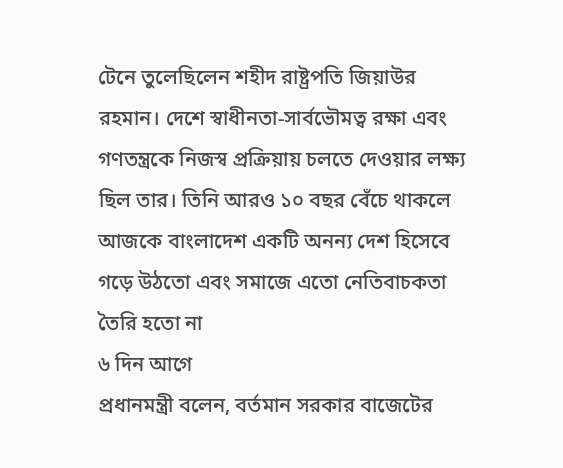টেনে তুলেছিলেন শহীদ রাষ্ট্রপতি জিয়াউর রহমান। দেশে স্বাধীনতা-সার্বভৌমত্ব রক্ষা এবং গণতন্ত্রকে নিজস্ব প্রক্রিয়ায় চলতে দেওয়ার লক্ষ্য ছিল তার। তিনি আরও ১০ বছর বেঁচে থাকলে আজকে বাংলাদেশ একটি অনন্য দেশ হিসেবে গড়ে উঠতো এবং সমাজে এতো নেতিবাচকতা তৈরি হতো না
৬ দিন আগে
প্রধানমন্ত্রী বলেন, বর্তমান সরকার বাজেটের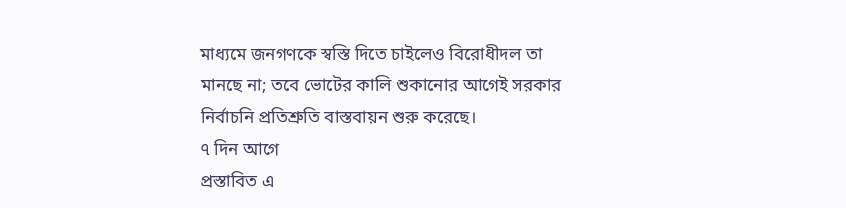মাধ্যমে জনগণকে স্বস্তি দিতে চাইলেও বিরোধীদল তা মানছে না; তবে ভোটের কালি শুকানোর আগেই সরকার নির্বাচনি প্রতিশ্রুতি বাস্তবায়ন শুরু করেছে।
৭ দিন আগে
প্রস্তাবিত এ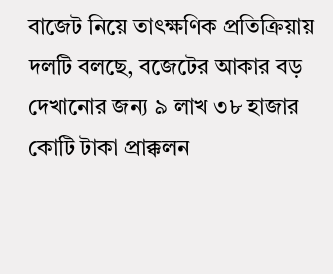বাজেট নিয়ে তাৎক্ষণিক প্রতিক্রিয়ায় দলটি বলছে, বজেটের আকার বড় দেখানোর জন্য ৯ লাখ ৩৮ হাজার কোটি টাকা প্রাক্কলন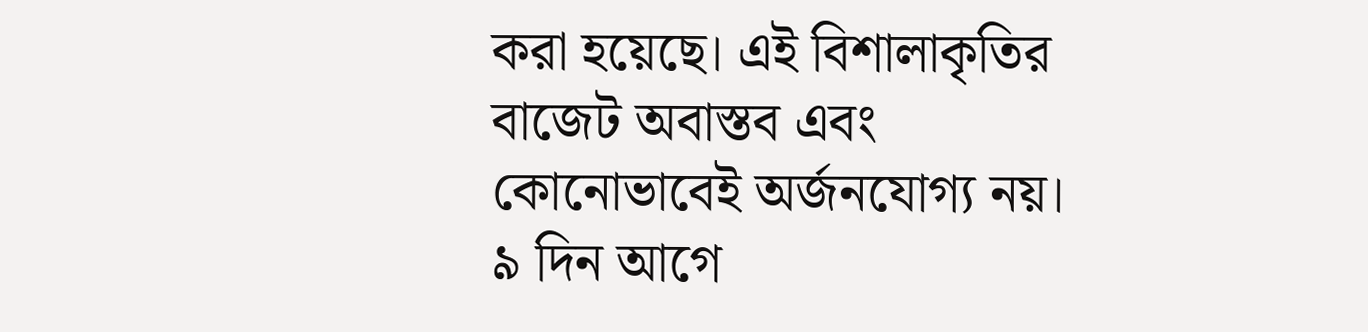করা হয়েছে। এই বিশালাকৃতির বাজেট অবাস্তব এবং কোনোভাবেই অর্জনযোগ্য নয়।
৯ দিন আগে